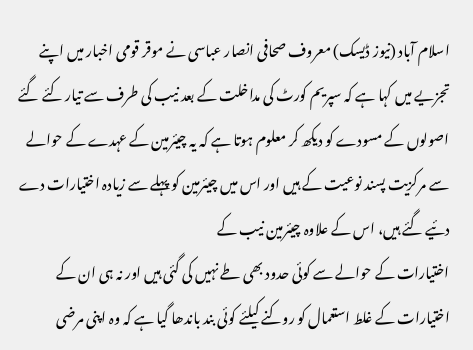اسلام آباد (نیوز ڈیسک) معروف صحافی انصار عباسی نے موقر قومی اخبار میں اپنے تجزیے میں کہا ہے کہ سپریم کورٹ کی مداخلت کے بعد نیب کی طرف سے تیار کئے گئے اصولوں کے مسودے کو دیکھ کر معلوم ہوتا ہے کہ یہ چیئرمین کے عہدے کے حوالے سے مرکزیت پسند نوعیت کے ہیں اور اس میں چیئرمین کو پہلے سے زیادہ اختیارات دے دئیے گئے ہیں، اس کے علاوہ چیئرمین نیب کے
اختیارات کے حوالے سے کوئی حدود بھی طے نہیں کی گئی ہیں اور نہ ہی ان کے اختیارات کے غلط استعمال کو روکنے کیلئے کوئی بند باندھا گیا ہے کہ وہ اپنی مرضی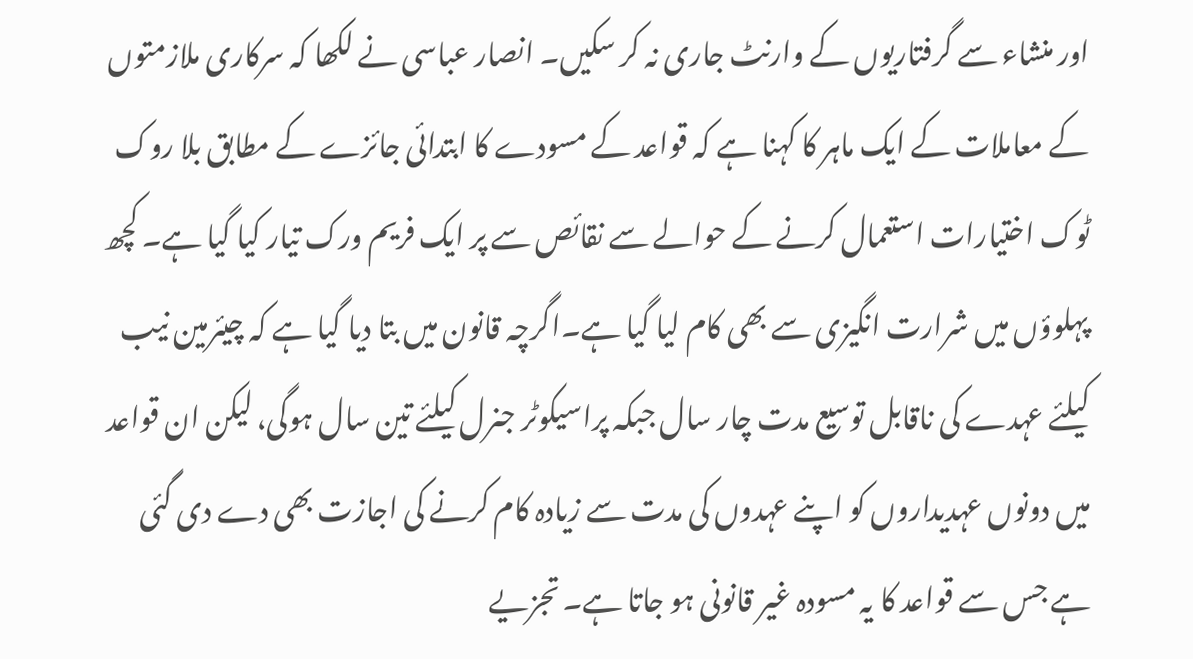اور منشاء سے گرفتاریوں کے وارنٹ جاری نہ کر سکیں۔ انصار عباسی نے لکھا کہ سرکاری ملازمتوں کے معاملات کے ایک ماہر کا کہنا ہے کہ قواعد کے مسودے کا ابتدائی جائزے کے مطابق بلا روک ٹوک اختیارات استعمال کرنے کے حوالے سے نقائص سے پر ایک فریم ورک تیار کیا گیا ہے۔ کچھ پہلوؤں میں شرارت انگیزی سے بھی کام لیا گیا ہے۔اگرچہ قانون میں بتا دیا گیا ہے کہ چیئرمین نیب کیلئے عہدے کی ناقابل توسیع مدت چار سال جبکہ پراسیکوٹر جنرل کیلئے تین سال ہوگی، لیکن ان قواعد میں دونوں عہدیداروں کو اپنے عہدوں کی مدت سے زیادہ کام کرنے کی اجازت بھی دے دی گئی ہے جس سے قواعد کا یہ مسودہ غیر قانونی ہو جاتا ہے۔ تجزیے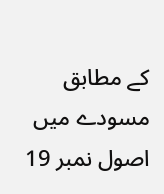کے مطابق مسودے میں اصول نمبر 19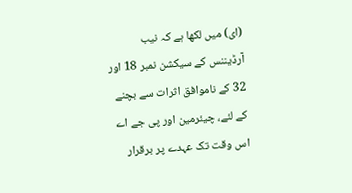(ای) میں لکھا ہے کہ نیب آرڈیننس کے سیکشن نمبر 18 اور 32 کے ناموافق اثرات سے بچنے کے لئے، چیئرمین اور پی جے اے اس وقت تک عہدے پر برقرار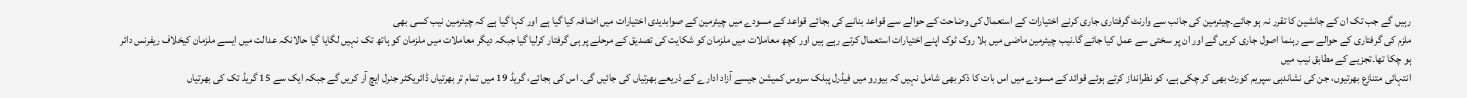رہیں گے جب تک ان کے جانشین کا تقرر نہ ہو جائے۔چیئرمین کی جانب سے وارنٹ گرفتاری جاری کرنے اختیارات کے استعمال کی وضاحت کے حوالے سے قواعد بنانے کی بجائے قواعد کے مسودے میں چیئرمین کے صوابدیدی اختیارات میں اضافہ کیا گیا ہے اور کہا گیا ہے کہ چیئرمین نیب کسی بھی
ملزم کی گرفتاری کے حوالے سے رہنما اصول جاری کریں گے اور ان پر سختی سے عمل کیا جائے گا۔نیب چیئرمین ماضی میں بلا روک ٹوک اپنے اختیارات استعمال کرتے رہے ہیں اور کچھ معاملات میں ملزمان کو شکایت کی تصدیق کے مرحلے پر ہی گرفتار کرلیا گیا جبکہ دیگر معاملات میں ملزمان کو ہاتھ تک نہیں لگایا گیا حالانکہ عدالت میں ایسے ملزمان کیخلاف ریفرنس دائر ہو چکا تھا۔تجزیے کے مطابق نیب میں
انتہائی متنازع بھرتیوں، جن کی نشاندہی سپریم کورٹ بھی کر چکی ہے، کو نظرانداز کرتے ہوئے قوائد کے مسودے میں اس بات کا ذکر بھی شامل نہیں کہ بیورو میں فیڈرل پبلک سروس کمیشن جیسے آزاد ادارے کے ذریعے بھرتیاں کی جائیں گی۔ اس کی بجائے، گریڈ 19 میں تمام تر بھرتیاں ڈائریکٹر جنرل ایچ آر کریں گے جبکہ ایک سے 15 گریڈ تک کی بھرتیاں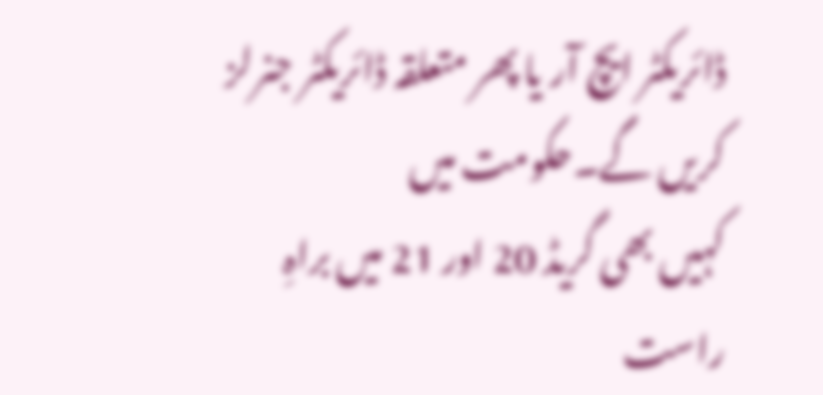ڈائریکٹر ایچ آر یا پھر متعلقہ ڈائریکٹر جنرلز کریں گے۔حکومت میں
کہیں بھی گریڈ 20 اور 21 میں براہِ راست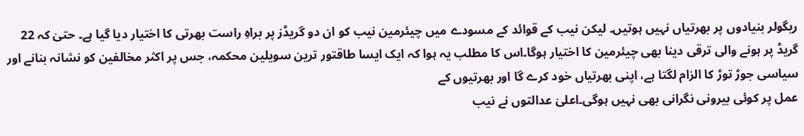ریگولر بنیادوں پر بھرتیاں نہیں ہوتیں۔ لیکن نیب کے قوائد کے مسودے میں چیئرمین نیب کو ان دو گریڈز پر براہِ راست بھرتی کا اختیار دیا گیا ہے۔ حتیٰ کہ 22 گریڈ پر ہونے والی ترقی دینا بھی چیئرمین کا اختیار ہوگا۔اس کا مطلب یہ ہوا کہ ایک ایسا طاقتور ترین سویلین محکمہ، جس پر اکثر مخالفین کو نشانہ بنانے اور سیاسی جوڑ توڑ کا الزام لگتا ہے، اپنی بھرتیاں خود کرے گا اور بھرتیوں کے
عمل پر کوئی بیرونی نگرانی بھی نہیں ہوگی۔اعلیٰ عدالتوں نے نیب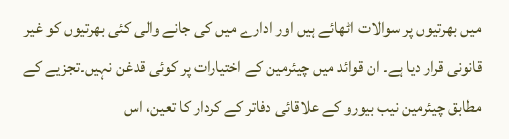میں بھرتیوں پر سوالات اٹھائے ہیں اور ادارے میں کی جانے والی کئی بھرتیوں کو غیر قانونی قرار دیا ہے۔ ان قوائد میں چیئرمین کے اختیارات پر کوئی قدغن نہیں۔تجزیے کے مطابق چیئرمین نیب بیورو کے علاقائی دفاتر کے کردار کا تعین، اس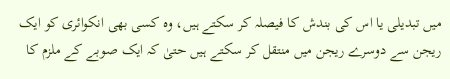میں تبدیلی یا اس کی بندش کا فیصلہ کر سکتے ہیں، وہ کسی بھی انکوائری کو ایک ریجن سے دوسرے ریجن میں منتقل کر سکتے ہیں حتیٰ کہ ایک صوبے کے ملزم کا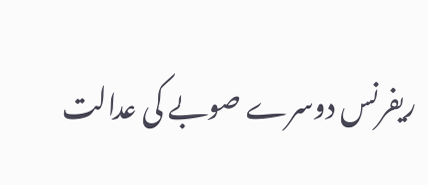ریفرنس دوسرے صوبے کی عدالت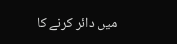میں دائر کرنے کا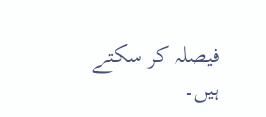فیصلہ کر سکتے ہیں۔